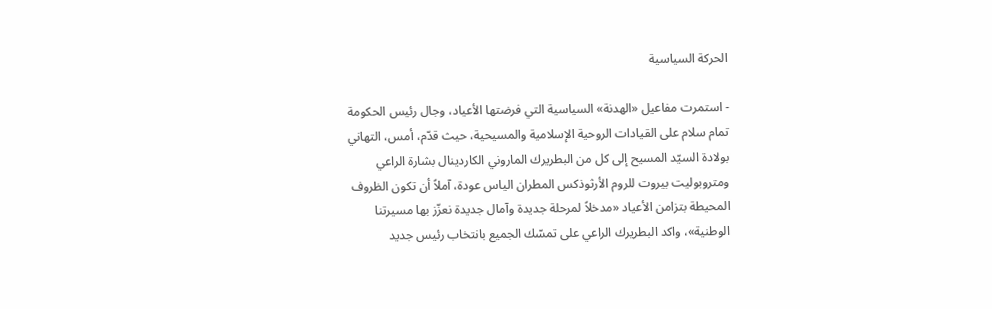الحركة السياسية

- استمرت مفاعيل «الهدنة» السياسية التي فرضتها الأعياد، وجال رئيس الحكومة تمام سلام على القيادات الروحية الإسلامية والمسيحية، حيث قدّم، أمس، التهاني بولادة السيّد المسيح إلى كل من البطريرك الماروني الكاردينال بشارة الراعي ومتروبوليت بيروت للروم الأرثوذكس المطران الياس عودة، آملاً أن تكون الظروف المحيطة بتزامن الأعياد «مدخلاً لمرحلة جديدة وآمال جديدة نعزّز بها مسيرتنا الوطنية»، واكد البطريرك الراعي على تمسّك الجميع بانتخاب رئيس جديد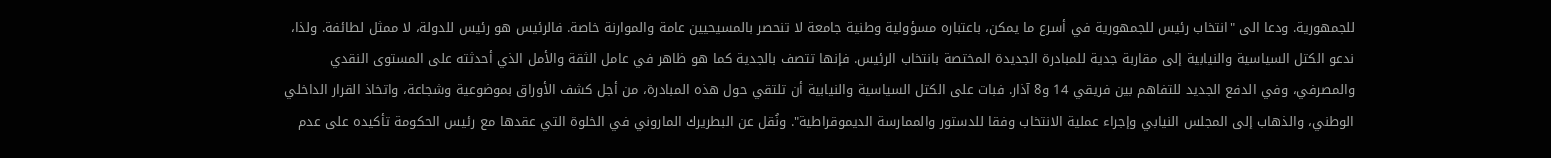للجمهورية. ودعا الى "انتخاب رئيس للجمهورية في أسرع ما يمكن، باعتباره مسؤولية وطنية جامعة لا تنحصر بالمسيحيين عامة والموارنة خاصة. فالرئيس هو رئيس للدولة، لا ممثل لطائفة. ولذا، ندعو الكتل السياسية والنيابية إلى مقاربة جدية للمبادرة الجديدة المختصة بانتخاب الرئيس. فإنها تتصف بالجدية كما هو ظاهر في عامل الثقة والأمل الذي أحدثته على المستوى النقدي والمصرفي، وفي الدفع الجديد للتفاهم بين فريقي 14 و8 آذار. فبات على الكتل السياسية والنيابية أن تلتقي حول هذه المبادرة، من أجل كشف الأوراق بموضوعية وشجاعة، واتخاذ القرار الداخلي الوطني، والذهاب إلى المجلس النيابي وإجراء عملية الانتخاب وفقا للدستور والممارسة الديموقراطية". ونُقل عن البطريرك الماروني في الخلوة التي عقدها مع رئيس الحكومة تأكيده على عدم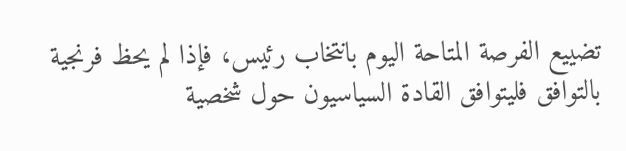تضييع الفرصة المتاحة اليوم بانتخاب رئيس، فإذا لم يحظ فرنجية بالتوافق فليتوافق القادة السياسيون حول شخصية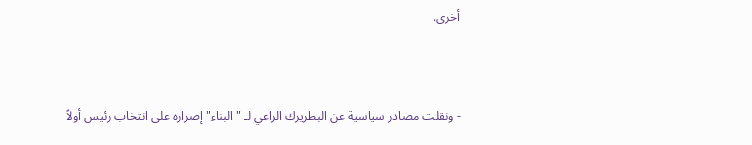أخرى.



- ونقلت مصادر سياسية عن البطريرك الراعي لـ "البناء" إصراره على انتخاب رئيس أولاً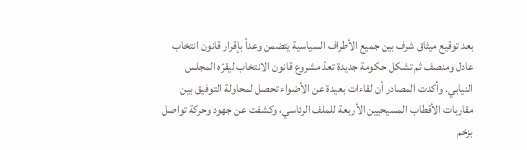بعد توقيع ميثاق شرف بين جميع الأطراف السياسية يتضمن وعداً بإقرار قانون انتخاب عادل ومنصف ثم تشكل حكومة جديدة تعدّ مشروع قانون الانتخاب ليقرّه المجلس النيابي. وأكدت المصادر أن لقاءات بعيدة عن الأضواء تحصل لمحاولة التوفيق بين مقاربات الأقطاب المسيحيين الأربعة للملف الرئاسي، وكشفت عن جهود وحركة تواصل بزخم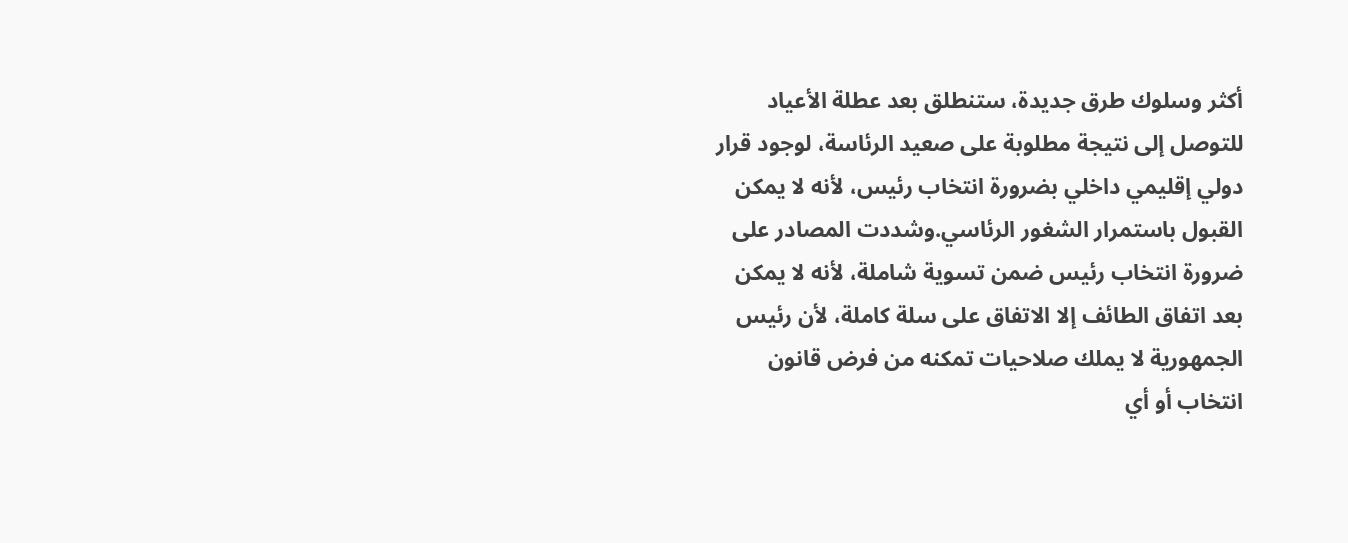أكثر وسلوك طرق جديدة، ستنطلق بعد عطلة الأعياد للتوصل إلى نتيجة مطلوبة على صعيد الرئاسة، لوجود قرار دولي إقليمي داخلي بضرورة انتخاب رئيس، لأنه لا يمكن القبول باستمرار الشغور الرئاسي.وشددت المصادر على ضرورة انتخاب رئيس ضمن تسوية شاملة، لأنه لا يمكن بعد اتفاق الطائف إلا الاتفاق على سلة كاملة، لأن رئيس الجمهورية لا يملك صلاحيات تمكنه من فرض قانون انتخاب أو أي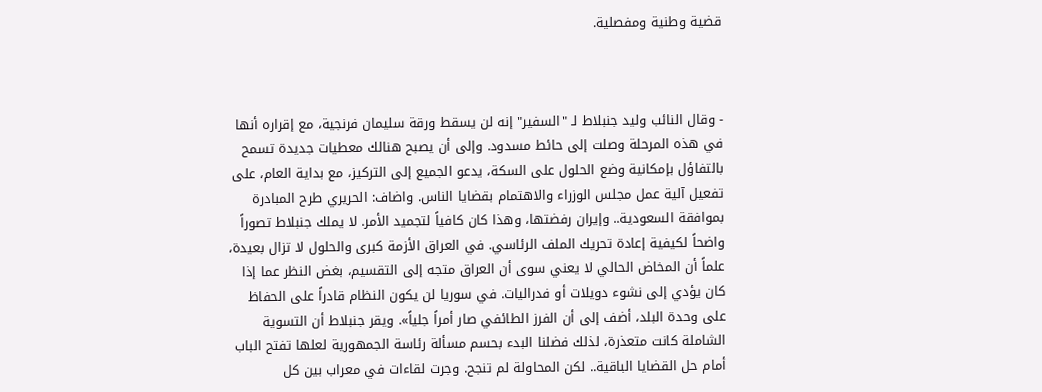قضية وطنية ومفصلية.



- وقال النائب وليد جنبلاط لـ "السفير" إنه لن يسقط ورقة سليمان فرنجية، مع إقراره أنها في هذه المرحلة وصلت إلى حائط مسدود. وإلى أن يصبح هنالك معطيات جديدة تسمح بالتفاؤل بإمكانية وضع الحلول على السكة، يدعو الجميع إلى التركيز، مع بداية العام، على تفعيل آلية عمل مجلس الوزراء والاهتمام بقضايا الناس. واضاف: الحريري طرح المبادرة بموافقة السعودية.. وإيران رفضتها، وهذا كان كافياً لتجميد الأمر. لا يملك جنبلاط تصوراً واضحاً لكيفية إعادة تحريك الملف الرئاسي. في العراق الأزمة كبرى والحلول لا تزال بعيدة، علماً أن المخاض الحالي لا يعني سوى أن العراق متجه إلى التقسيم، بغض النظر عما إذا كان يؤدي إلى نشوء دويلات أو فدراليات. في سوريا لن يكون النظام قادراً على الحفاظ على وحدة البلد، أضف إلى أن الفرز الطائفي صار أمراً جلياً». ويقر جنبلاط أن التسوية الشاملة كانت متعذرة، لذلك فضلنا البدء بحسم مسألة رئاسة الجمهورية لعلها تفتح الباب أمام حل القضايا الباقية.. لكن المحاولة لم تنجح. وجرت لقاءات في معراب بين كل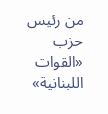من رئيس حزب «القوات اللبنانية»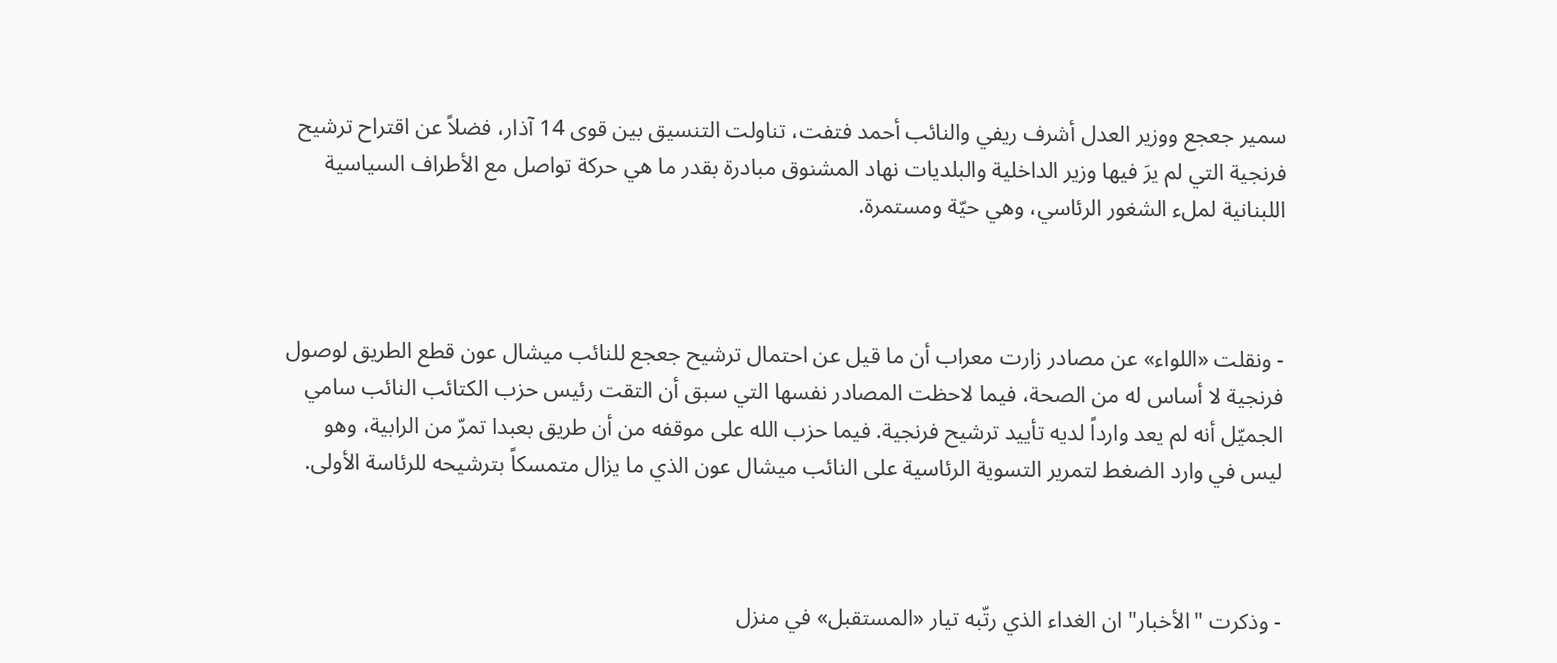سمير جعجع ووزير العدل أشرف ريفي والنائب أحمد فتفت، تناولت التنسيق بين قوى 14 آذار، فضلاً عن اقتراح ترشيح فرنجية التي لم يرَ فيها وزير الداخلية والبلديات نهاد المشنوق مبادرة بقدر ما هي حركة تواصل مع الأطراف السياسية اللبنانية لملء الشغور الرئاسي، وهي حيّة ومستمرة.



- ونقلت «اللواء» عن مصادر زارت معراب أن ما قيل عن احتمال ترشيح جعجع للنائب ميشال عون قطع الطريق لوصول فرنجية لا أساس له من الصحة، فيما لاحظت المصادر نفسها التي سبق أن التقت رئيس حزب الكتائب النائب سامي الجميّل أنه لم يعد وارداً لديه تأييد ترشيح فرنجية. فيما حزب الله على موقفه من أن طريق بعبدا تمرّ من الرابية، وهو ليس في وارد الضغط لتمرير التسوية الرئاسية على النائب ميشال عون الذي ما يزال متمسكاً بترشيحه للرئاسة الأولى.



- وذكرت "الأخبار" ان الغداء الذي رتّبه تيار «المستقبل» في منزل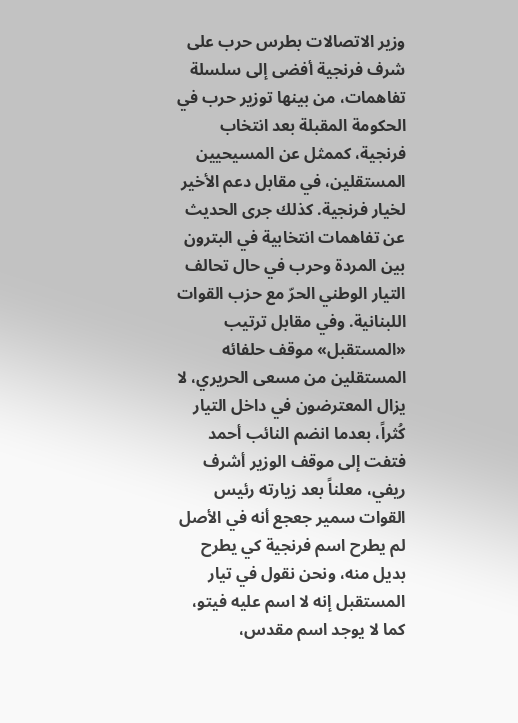وزير الاتصالات بطرس حرب على شرف فرنجية أفضى إلى سلسلة تفاهمات، من بينها توزير حرب في الحكومة المقبلة بعد انتخاب فرنجية، كممثل عن المسيحيين المستقلين، في مقابل دعم الأخير لخيار فرنجية. كذلك جرى الحديث عن تفاهمات انتخابية في البترون بين المردة وحرب في حال تحالف التيار الوطني الحرّ مع حزب القوات اللبنانية. وفي مقابل ترتيب «المستقبل» موقف حلفائه المستقلين من مسعى الحريري، لا يزال المعترضون في داخل التيار كُثراً، بعدما انضم النائب أحمد فتفت إلى موقف الوزير أشرف ريفي، معلناً بعد زيارته رئيس القوات سمير جعجع أنه في الأصل لم يطرح اسم فرنجية كي يطرح بديل منه، ونحن نقول في تيار المستقبل إنه لا اسم عليه فيتو، كما لا يوجد اسم مقدس،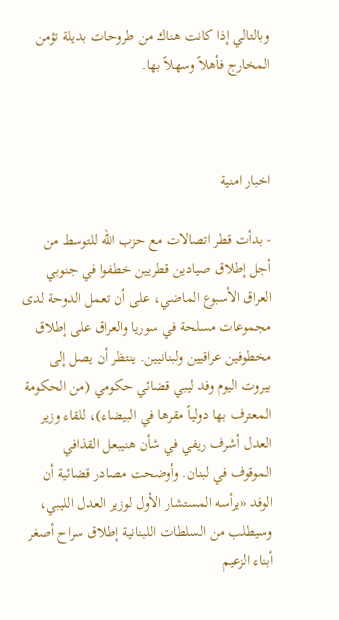وبالتالي إذا كانت هناك من طروحات بديلة تؤمن المخارج فأهلاً وسهلاً بها.



اخبار امنية

- بدأت قطر اتصالات مع حزب الله للتوسط من أجل إطلاق صيادين قطريين خطفوا في جنوبي العراق الأسبوع الماضي، على أن تعمل الدوحة لدى مجموعات مسلحة في سوريا والعراق على إطلاق مخطوفين عراقيين ولبنانيين. ينتظر أن يصل إلى بيروت اليوم وفد ليبي قضائي حكومي (من الحكومة المعترف بها دولياً مقرها في البيضاء)، للقاء وزير العدل أشرف ريفي في شأن هنيبعل القذافي الموقوف في لبنان. وأوضحت مصادر قضائية أن الوفد «يرأسه المستشار الأول لوزير العدل الليبي، وسيطلب من السلطات اللبنانية إطلاق سراح أصغر أبناء الزعيم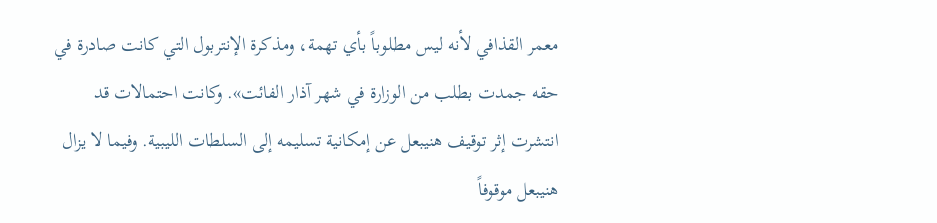معمر القذافي لأنه ليس مطلوباً بأي تهمة، ومذكرة الإنتربول التي كانت صادرة في حقه جمدت بطلب من الوزارة في شهر آذار الفائت». وكانت احتمالات قد انتشرت إثر توقيف هنيبعل عن إمكانية تسليمه إلى السلطات الليبية. وفيما لا يزال هنيبعل موقوفاً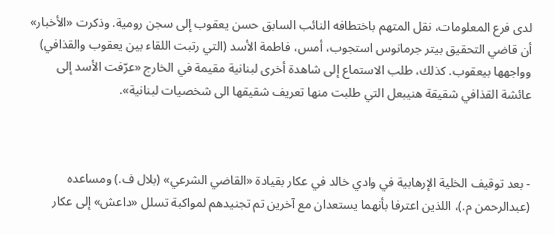لدى فرع المعلومات، نقل المتهم باختطافه النائب السابق حسن يعقوب إلى سجن رومية. وذكرت «الأخبار» أن قاضي التحقيق بيتر جرمانوس استجوب، أمس، فاطمة الأسد (التي رتبت اللقاء بين يعقوب والقذافي) وواجهها بيعقوب. كذلك، طلب الاستماع إلى شاهدة أخرى لبنانية مقيمة في الخارج «عرّفت الأسد إلى عائشة القذافي شقيقة هنيبعل التي طلبت منها تعريف شقيقها الى شخصيات لبنانية».



- بعد توقيف الخلية الإرهابية في وادي خالد في عكار بقيادة «القاضي الشرعي» (بلال ف.) ومساعده (عبدالرحمن م.)، اللذين اعترفا بأنهما يستعدان مع آخرين تم تجنيدهم لمواكبة تسلل «داعش» إلى عكار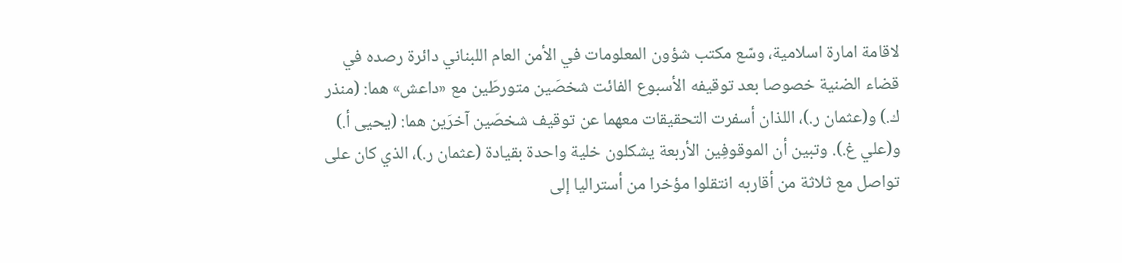لاقامة امارة اسلامية، وسّع مكتب شؤون المعلومات في الأمن العام اللبناني دائرة رصده في قضاء الضنية خصوصا بعد توقيفه الأسبوع الفائت شخصَين متورطَين مع «داعش» هما: (منذر ك.) و(عثمان ر.)، اللذان أسفرت التحقيقات معهما عن توقيف شخصَين آخرَين هما: (يحيى أ.) و(علي غ.). وتبين أن الموقوفِين الأربعة يشكلون خلية واحدة بقيادة (عثمان ر.)، الذي كان على تواصل مع ثلاثة من أقاربه انتقلوا مؤخرا من أستراليا إلى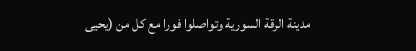مدينة الرقة السورية وتواصلوا فورا مع كل من (يحيى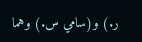ر.) و(سامي س.) وهما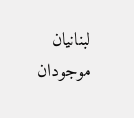لبنانيان موجودان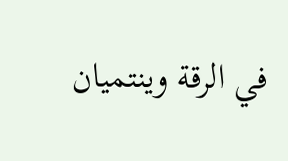في الرقة وينتميان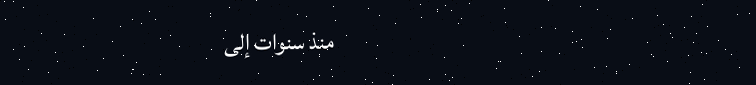منذ سنوات إلى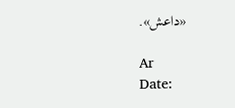«داعش».

Ar
Date: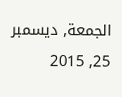الجمعة, ديسمبر 25, 2015